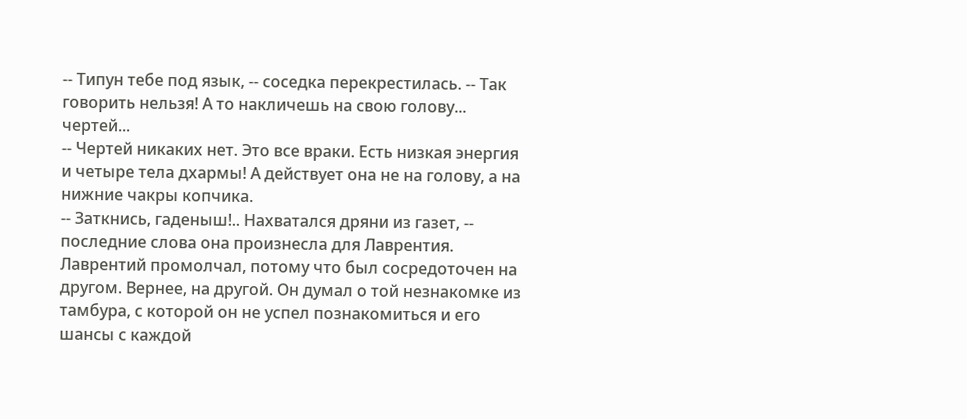-- Типун тебе под язык, -- соседка перекрестилась. -- Так говорить нельзя! А то накличешь на свою голову... чертей...
-- Чертей никаких нет. Это все враки. Есть низкая энергия и четыре тела дхармы! А действует она не на голову, а на нижние чакры копчика.
-- Заткнись, гаденыш!.. Нахватался дряни из газет, -- последние слова она произнесла для Лаврентия.
Лаврентий промолчал, потому что был сосредоточен на другом. Вернее, на другой. Он думал о той незнакомке из тамбура, с которой он не успел познакомиться и его шансы с каждой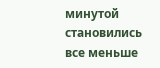минутой становились все меньше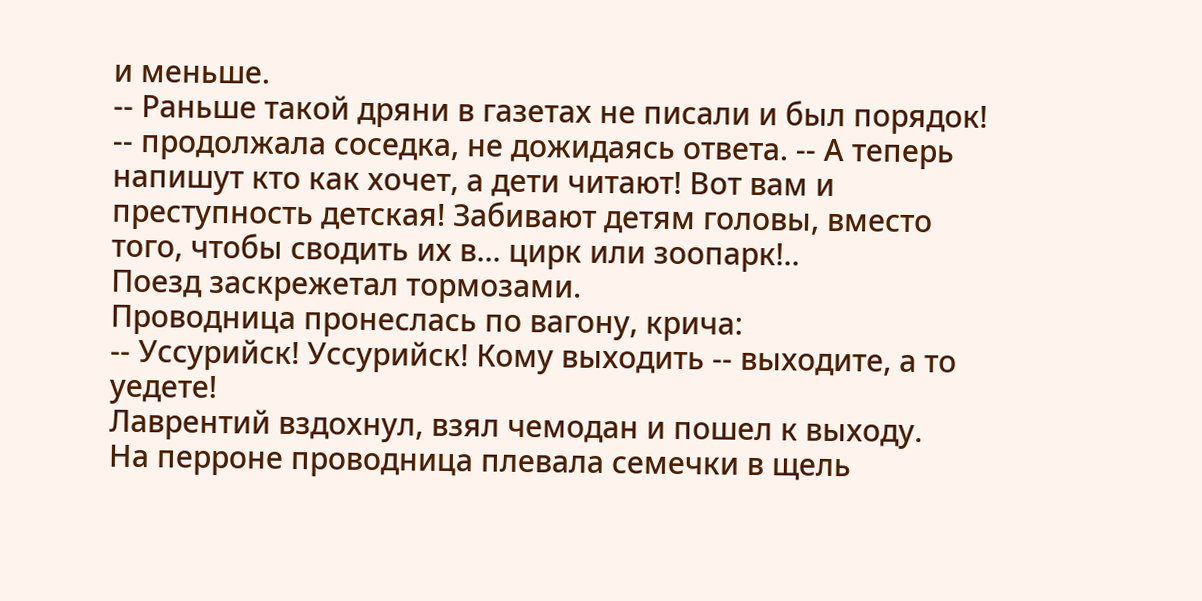и меньше.
-- Раньше такой дряни в газетах не писали и был порядок! -- продолжала соседка, не дожидаясь ответа. -- А теперь напишут кто как хочет, а дети читают! Вот вам и преступность детская! Забивают детям головы, вместо того, чтобы сводить их в... цирк или зоопарк!..
Поезд заскрежетал тормозами.
Проводница пронеслась по вагону, крича:
-- Уссурийск! Уссурийск! Кому выходить -- выходите, а то уедете!
Лаврентий вздохнул, взял чемодан и пошел к выходу.
На перроне проводница плевала семечки в щель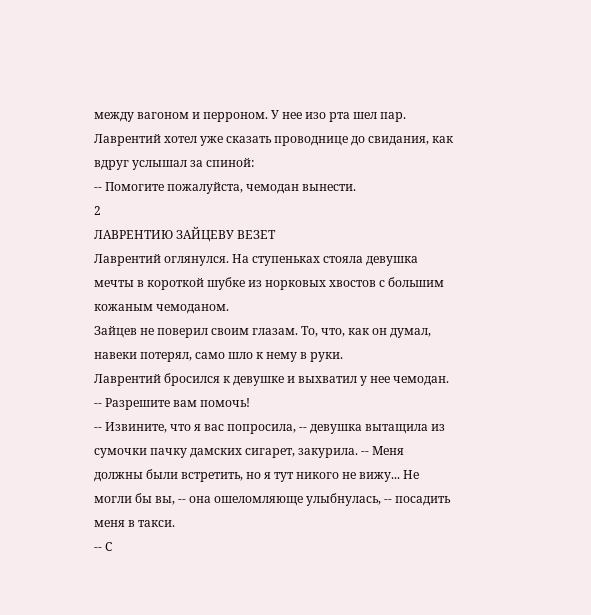между вагоном и перроном. У нее изо рта шел пар.
Лаврентий хотел уже сказать проводнице до свидания, как вдруг услышал за спиной:
-- Помогите пожалуйста, чемодан вынести.
2
ЛАВРЕНТИЮ ЗАЙЦЕВУ ВЕЗЕТ
Лаврентий оглянулся. На ступеньках стояла девушка мечты в короткой шубке из норковых хвостов с большим кожаным чемоданом.
Зайцев не поверил своим глазам. То, что, как он думал, навеки потерял, само шло к нему в руки.
Лаврентий бросился к девушке и выхватил у нее чемодан.
-- Разрешите вам помочь!
-- Извините, что я вас попросила, -- девушка вытащила из сумочки пачку дамских сигарет, закурила. -- Меня должны были встретить, но я тут никого не вижу... Не могли бы вы, -- она ошеломляюще улыбнулась, -- посадить меня в такси.
-- С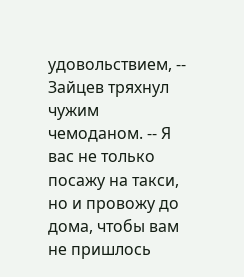удовольствием, -- Зайцев тряхнул чужим чемоданом. -- Я вас не только посажу на такси, но и провожу до дома, чтобы вам не пришлось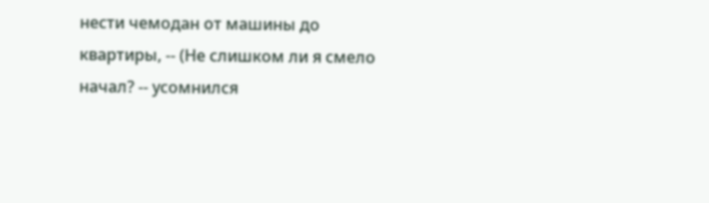нести чемодан от машины до квартиры, -- (Не слишком ли я смело начал? -- усомнился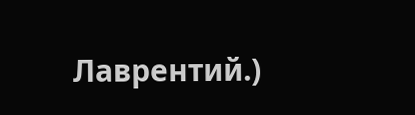Лаврентий.)